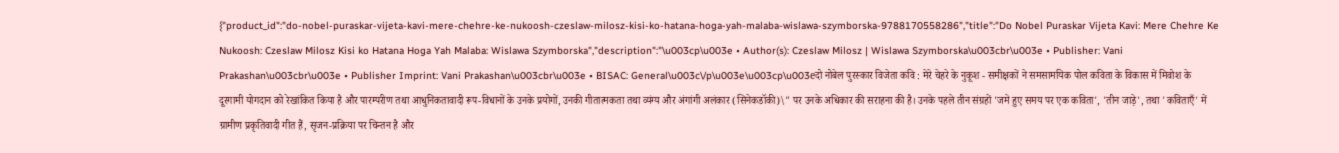{"product_id":"do-nobel-puraskar-vijeta-kavi-mere-chehre-ke-nukoosh-czeslaw-milosz-kisi-ko-hatana-hoga-yah-malaba-wislawa-szymborska-9788170558286","title":"Do Nobel Puraskar Vijeta Kavi: Mere Chehre Ke Nukoosh: Czeslaw Milosz Kisi ko Hatana Hoga Yah Malaba: Wislawa Szymborska","description":"\u003cp\u003e • Author(s): Czeslaw Milosz | Wislawa Szymborska\u003cbr\u003e • Publisher: Vani Prakashan\u003cbr\u003e • Publisher Imprint: Vani Prakashan\u003cbr\u003e • BISAC: General\u003c\/p\u003e\u003cp\u003eदो नोबेल पुरस्कार विजेता कवि : मेरे चेहरे के नुकूश - समीक्षकों ने समसामयिक पोल कविता के विकास में मिवोश के दूरगामी योगदान को रेखांकित किया है और पारम्परीण तथा आधुनिकतावादी रूप-विधानों के उनके प्रयोगों, उनकी गीतात्मकता तथा व्यंग्य और अंगांगी अलंकार (सिनेकडॉकी)\" पर उनके अधिकार की सराहना की है। उनके पहले तीन संग्रहों 'जमे हुए समय पर एक कविता', 'तीन जाड़े', तथा 'कविताएँ' में ग्रामीण प्रकृतिवादी गीत हैं, सृजन-प्रक्रिया पर चिन्तन है और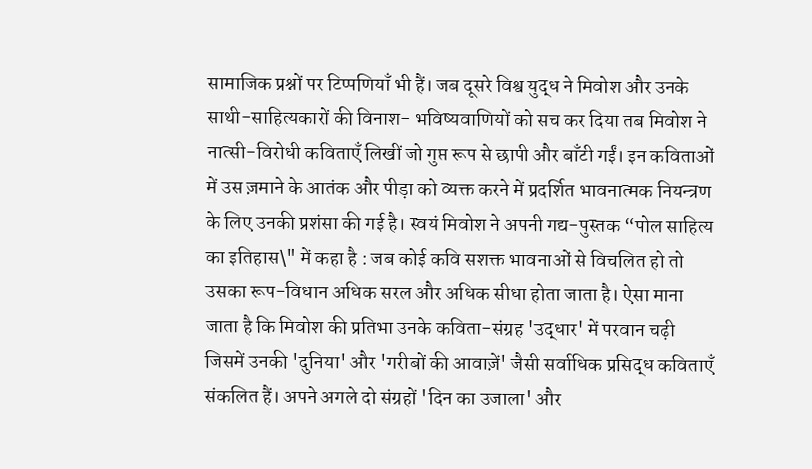सामाजिक प्रश्नों पर टिप्पणियाँ भी हैं। जब दूसरे विश्व युद्ध ने मिवोश और उनके साथी-साहित्यकारों की विनाश- भविष्यवाणियों को सच कर दिया तब मिवोश ने नात्सी-विरोधी कविताएँ लिखीं जो गुप्त रूप से छापी और बाँटी गईं। इन कविताओं में उस ज़माने के आतंक और पीड़ा को व्यक्त करने में प्रदर्शित भावनात्मक नियन्त्रण के लिए उनकी प्रशंसा की गई है। स्वयं मिवोश ने अपनी गद्य-पुस्तक “पोल साहित्य का इतिहास\" में कहा है : जब कोई कवि सशक्त भावनाओं से विचलित हो तो उसका रूप-विधान अधिक सरल और अधिक सीधा होता जाता है। ऐसा माना जाता है कि मिवोश की प्रतिभा उनके कविता-संग्रह 'उद्धार' में परवान चढ़ी जिसमें उनकी 'दुनिया' और 'गरीबों की आवाज़ें' जैसी सर्वाधिक प्रसिद्ध कविताएँ संकलित हैं। अपने अगले दो संग्रहों 'दिन का उजाला' और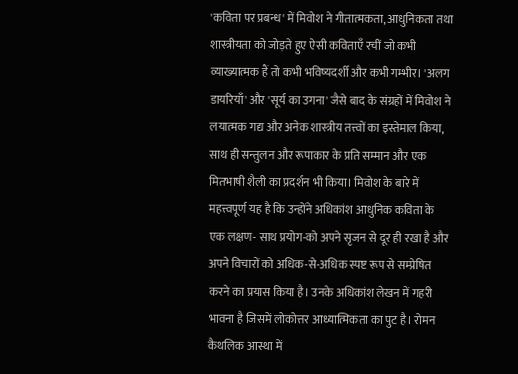'कविता पर प्रबन्ध' में मिवोश ने गीतात्मकता, आधुनिकता तथा शास्त्रीयता को जोड़ते हुए ऐसी कविताएँ रचीं जो कभी व्याख्यात्मक हैं तो कभी भविष्यदर्शी और कभी गम्भीर। 'अलग डायरियाँ' और 'सूर्य का उगना' जैसे बाद के संग्रहों में मिवोश ने लयात्मक गद्य और अनेक शास्त्रीय तत्त्वों का इस्तेमाल किया, साथ ही सन्तुलन और रूपाकार के प्रति सम्मान और एक मितभाषी शैली का प्रदर्शन भी किया। मिवोश के बारे में महत्त्वपूर्ण यह है कि उन्होंने अधिकांश आधुनिक कविता के एक लक्षण- साथ प्रयोग-को अपने सृजन से दूर ही रखा है और अपने विचारों को अधिक-से-अधिक स्पष्ट रूप से सम्प्रेषित करने का प्रयास किया है। उनके अधिकांश लेखन में गहरी भावना है जिसमें लोकोत्तर आध्यात्मिकता का पुट है। रोमन कैथलिक आस्था में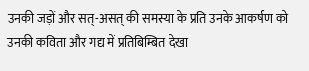उनकी जड़ों और सत्-असत् की समस्या के प्रति उनके आकर्षण को उनकी कविता और गद्य में प्रतिबिम्बित देखा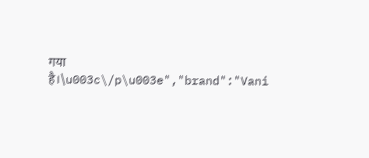गया है।\u003c\/p\u003e","brand":"Vani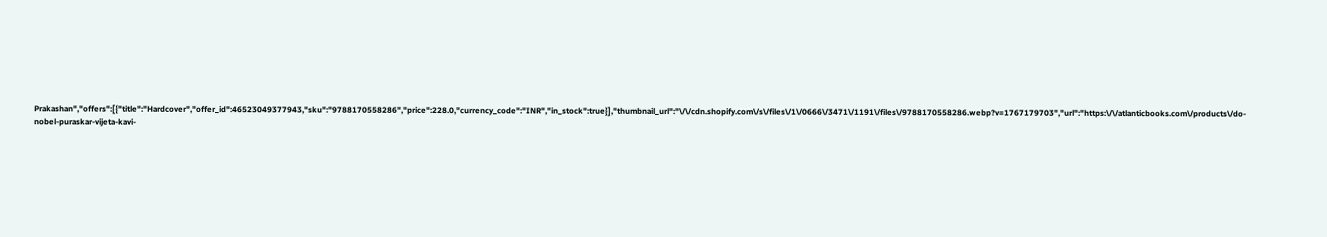Prakashan","offers":[{"title":"Hardcover","offer_id":46523049377943,"sku":"9788170558286","price":228.0,"currency_code":"INR","in_stock":true}],"thumbnail_url":"\/\/cdn.shopify.com\/s\/files\/1\/0666\/3471\/1191\/files\/9788170558286.webp?v=1767179703","url":"https:\/\/atlanticbooks.com\/products\/do-nobel-puraskar-vijeta-kavi-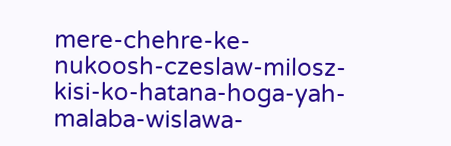mere-chehre-ke-nukoosh-czeslaw-milosz-kisi-ko-hatana-hoga-yah-malaba-wislawa-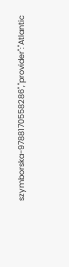szymborska-9788170558286","provider":"Atlantic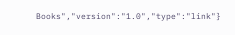Books","version":"1.0","type":"link"}